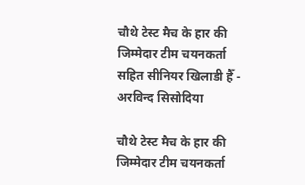चौथे टेस्ट मैच के हार की जिम्मेदार टीम चयनकर्ता सहित सीनियर खिलाडी हैँ - अरविन्द सिसोदिया

चौथे टेस्ट मैच के हार की जिम्मेदार टीम चयनकर्ता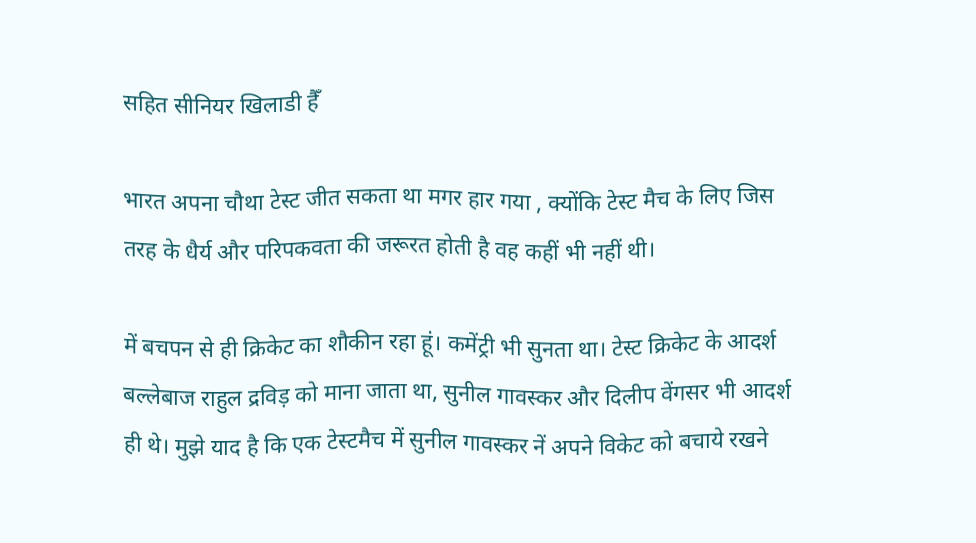सहित सीनियर खिलाडी हैँ

भारत अपना चौथा टेस्ट जीत सकता था मगर हार गया , क्योंकि टेस्ट मैच के लिए जिस तरह के धैर्य और परिपकवता की जरूरत होती है वह कहीं भी नहीं थी।

में बचपन से ही क्रिकेट का शौकीन रहा हूं। कमेंट्री भी सुनता था। टेस्ट क्रिकेट के आदर्श बल्लेबाज राहुल द्रविड़ को माना जाता था, सुनील गावस्कर और दिलीप वेंगसर भी आदर्श ही थे। मुझे याद है कि एक टेस्टमैच में सुनील गावस्कर नें अपने विकेट को बचाये रखने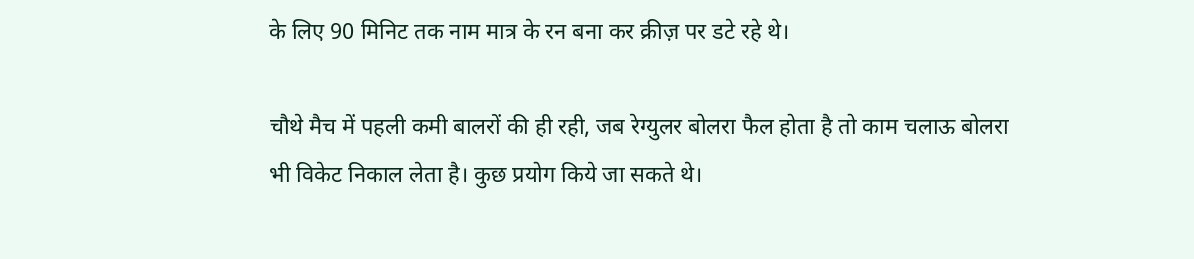के लिए 90 मिनिट तक नाम मात्र के रन बना कर क्रीज़ पर डटे रहे थे।

चौथे मैच में पहली कमी बालरों की ही रही, जब रेग्युलर बोलरा फैल होता है तो काम चलाऊ बोलरा भी विकेट निकाल लेता है। कुछ प्रयोग किये जा सकते थे।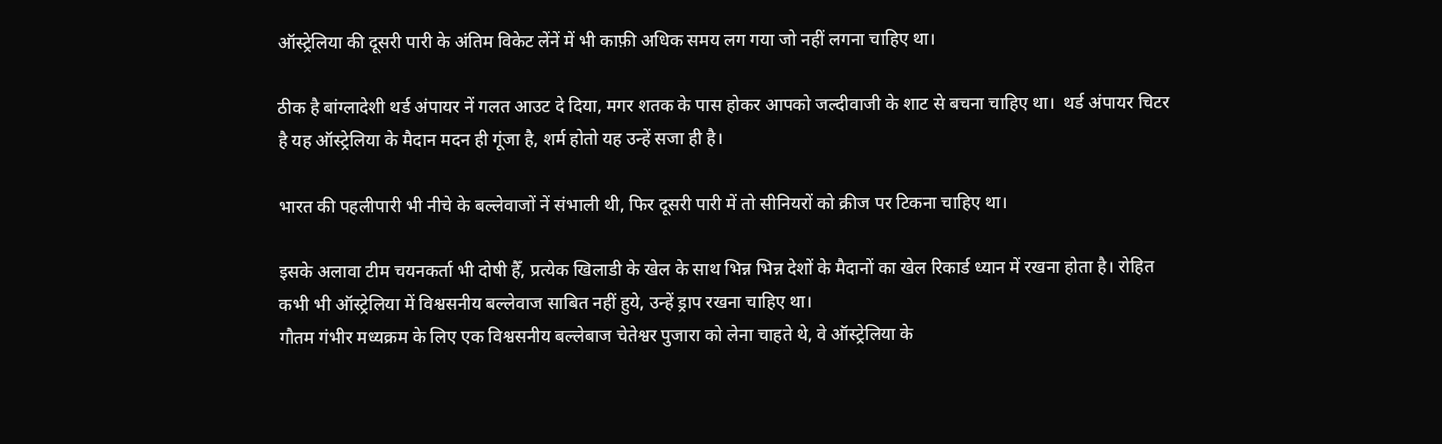ऑस्ट्रेलिया की दूसरी पारी के अंतिम विकेट लेंनें में भी काफ़ी अधिक समय लग गया जो नहीं लगना चाहिए था।

ठीक है बांग्लादेशी थर्ड अंपायर नें गलत आउट दे दिया, मगर शतक के पास होकर आपको जल्दीवाजी के शाट से बचना चाहिए था।  थर्ड अंपायर चिटर है यह ऑस्ट्रेलिया के मैदान मदन ही गूंजा है, शर्म होतो यह उन्हें सजा ही है।

भारत की पहलीपारी भी नीचे के बल्लेवाजों नें संभाली थी, फिर दूसरी पारी में तो सीनियरों को क्रीज पर टिकना चाहिए था।

इसके अलावा टीम चयनकर्ता भी दोषी हैँ, प्रत्येक खिलाडी के खेल के साथ भिन्न भिन्न देशों के मैदानों का खेल रिकार्ड ध्यान में रखना होता है। रोहित कभी भी ऑस्ट्रेलिया में विश्वसनीय बल्लेवाज साबित नहीं हुये, उन्हें ड्राप रखना चाहिए था।
गौतम गंभीर मध्यक्रम के लिए एक विश्वसनीय बल्लेबाज चेतेश्वर पुजारा को लेना चाहते थे, वे ऑस्ट्रेलिया के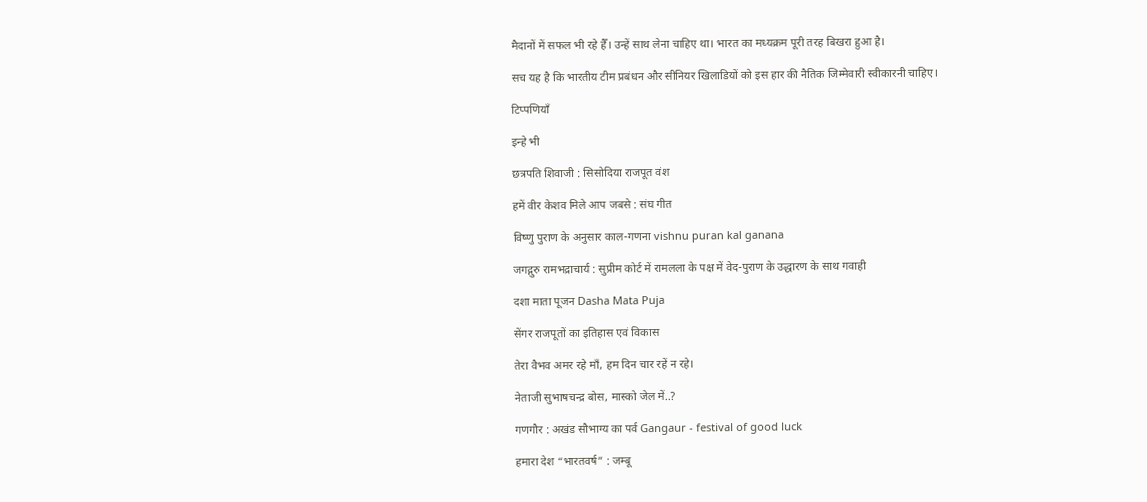मैदानों में सफल भी रहे हैँ। उन्हें साथ लेना चाहिए था। भारत का मध्यक्रम पूरी तरह बिखरा हुआ है।

सच यह है कि भारतीय टीम प्रबंधन और सीनियर खिलाडियों को इस हार की नैतिक जिम्मेवारी स्वीकारनी चाहिए।

टिप्पणियाँ

इन्हे भी

छत्रपति शिवाजी : सिसोदिया राजपूत वंश

हमें वीर केशव मिले आप जबसे : संघ गीत

विष्णु पुराण के अनुसार काल-गणना vishnu puran kal ganana

जगद्गुरु रामभद्राचार्य : सुप्रीम कोर्ट में रामलला के पक्ष में वेद-पुराण के उद्धारण के साथ गवाही

दशा माता पूजन Dasha Mata Puja

सेंगर राजपूतों का इतिहास एवं विकास

तेरा वैभव अमर रहे माँ, हम दिन चार रहें न रहे।

नेताजी सुभाषचन्द्र बोस, मास्को जेल में..?

गणगौर : अखंड सौभाग्य का पर्व Gangaur - festival of good luck

हमारा देश “भारतवर्ष” : जम्बू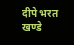दीपे भरत खण्डे